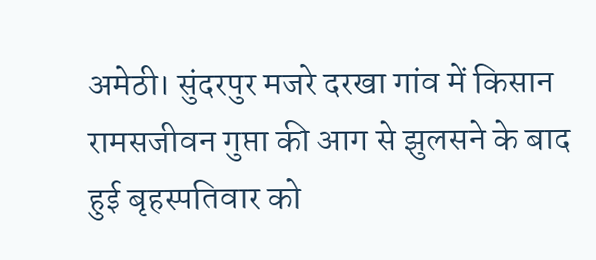अमेठी। सुंदरपुर मजरे दरखा गांव में किसान रामसजीवन गुप्ता की आग से झुलसने के बाद हुई बृहस्पतिवार को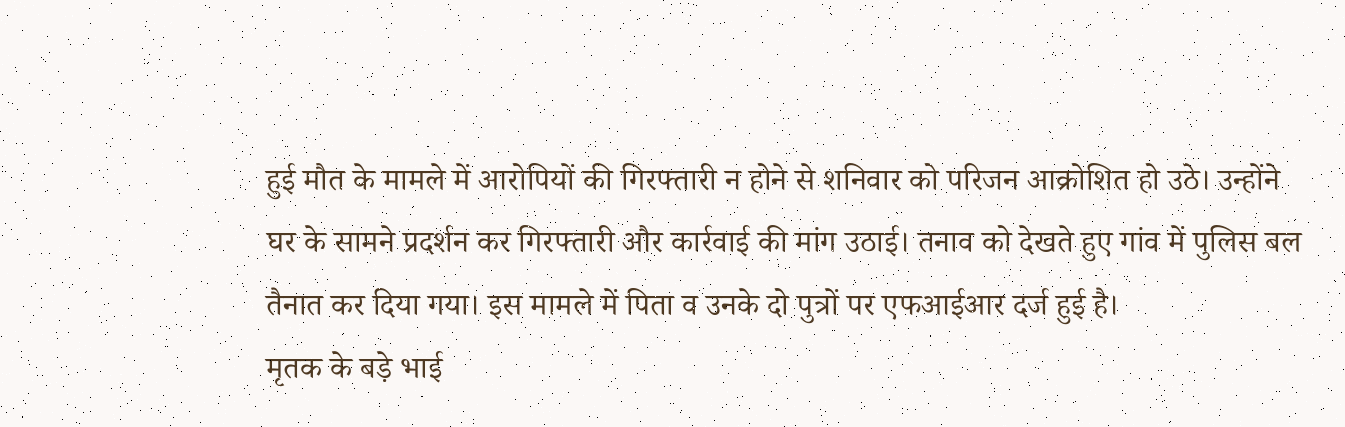हुई मौत के मामले में आरोपियों की गिरफ्तारी न होने से शनिवार को परिजन आक्रोशित हो उठे। उन्होंने घर के सामने प्रदर्शन कर गिरफ्तारी और कार्रवाई की मांग उठाई। तनाव को देखते हुए गांव में पुलिस बल तैनात कर दिया गया। इस मामले में पिता व उनके दो पुत्रों पर एफआईआर दर्ज हुई है।
मृतक के बड़े भाई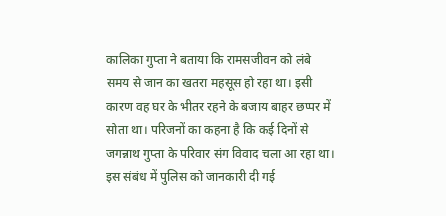कालिका गुप्ता ने बताया कि रामसजीवन को लंबे समय से जान का खतरा महसूस हो रहा था। इसी कारण वह घर के भीतर रहने के बजाय बाहर छप्पर में सोता था। परिजनों का कहना है कि कई दिनों से जगन्नाथ गुप्ता के परिवार संग विवाद चला आ रहा था। इस संबंध में पुलिस को जानकारी दी गई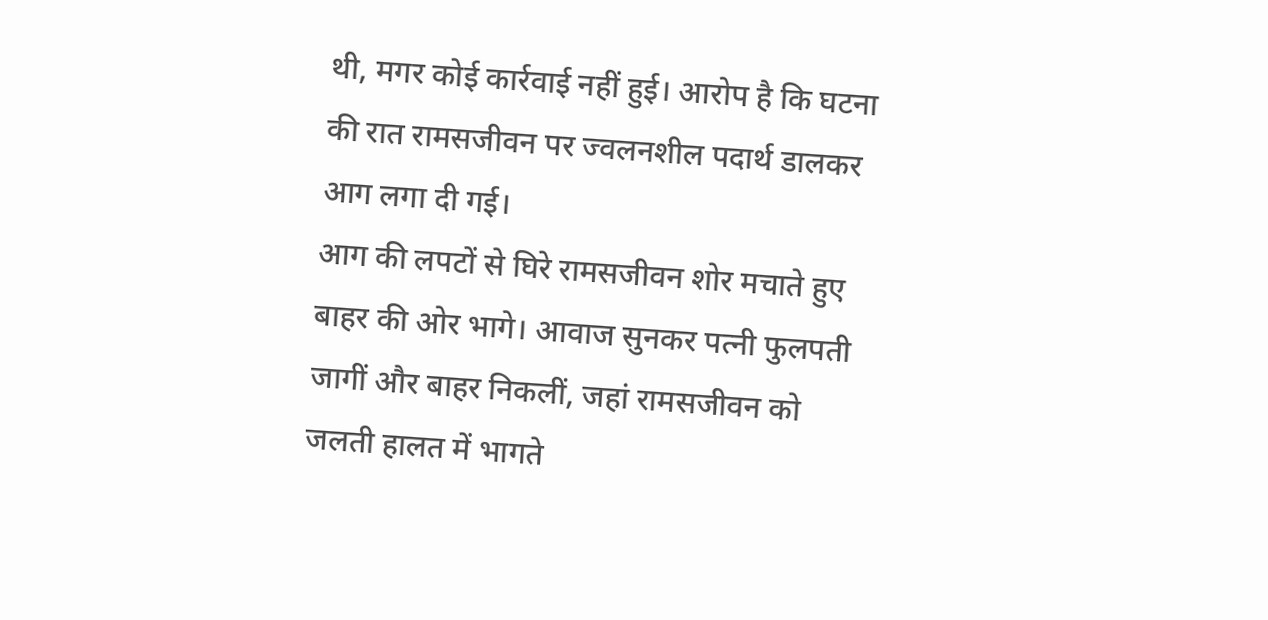थी, मगर कोई कार्रवाई नहीं हुई। आरोप है कि घटना की रात रामसजीवन पर ज्वलनशील पदार्थ डालकर आग लगा दी गई।
आग की लपटों से घिरे रामसजीवन शोर मचाते हुए बाहर की ओर भागे। आवाज सुनकर पत्नी फुलपती जागीं और बाहर निकलीं, जहां रामसजीवन को जलती हालत में भागते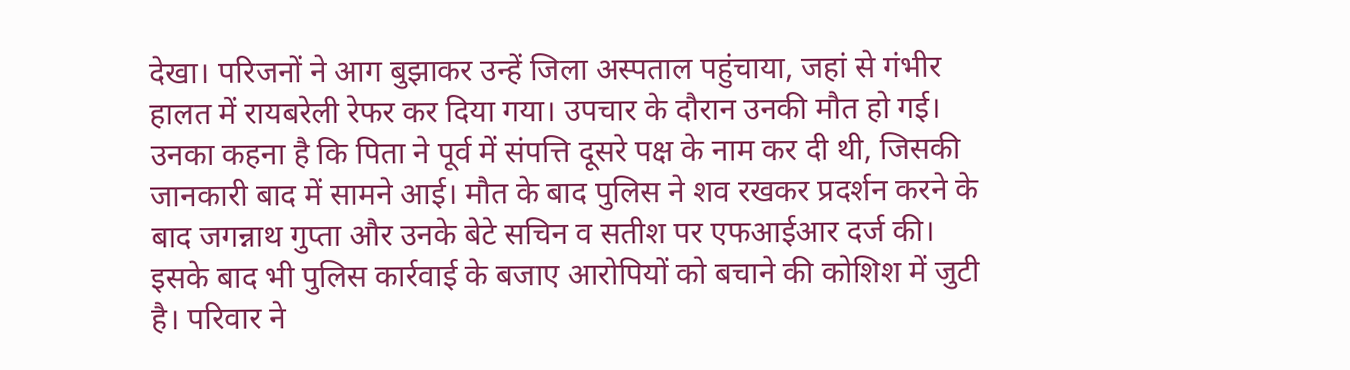देखा। परिजनों ने आग बुझाकर उन्हें जिला अस्पताल पहुंचाया, जहां से गंभीर हालत में रायबरेली रेफर कर दिया गया। उपचार के दौरान उनकी मौत हो गई।
उनका कहना है कि पिता ने पूर्व में संपत्ति दूसरे पक्ष के नाम कर दी थी, जिसकी जानकारी बाद में सामने आई। मौत के बाद पुलिस ने शव रखकर प्रदर्शन करने के बाद जगन्नाथ गुप्ता और उनके बेटे सचिन व सतीश पर एफआईआर दर्ज की। इसके बाद भी पुलिस कार्रवाई के बजाए आरोपियों को बचाने की कोशिश में जुटी है। परिवार ने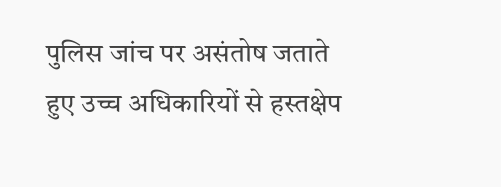पुलिस जांच पर असंतोष जताते हुए उच्च अधिकारियों से हस्तक्षेप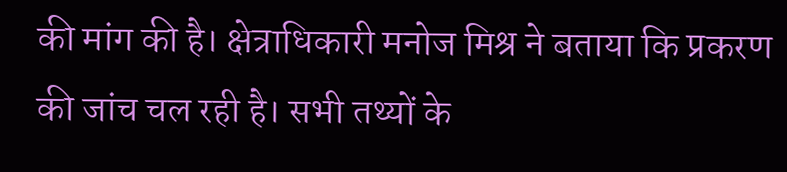की मांग की है। क्षेत्राधिकारी मनोज मिश्र ने बताया कि प्रकरण की जांच चल रही है। सभी तथ्यों के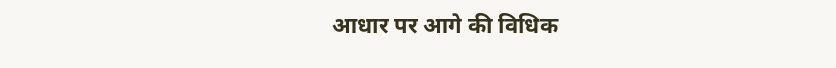आधार पर आगे की विधिक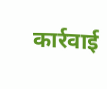कार्रवाई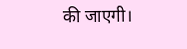की जाएगी।